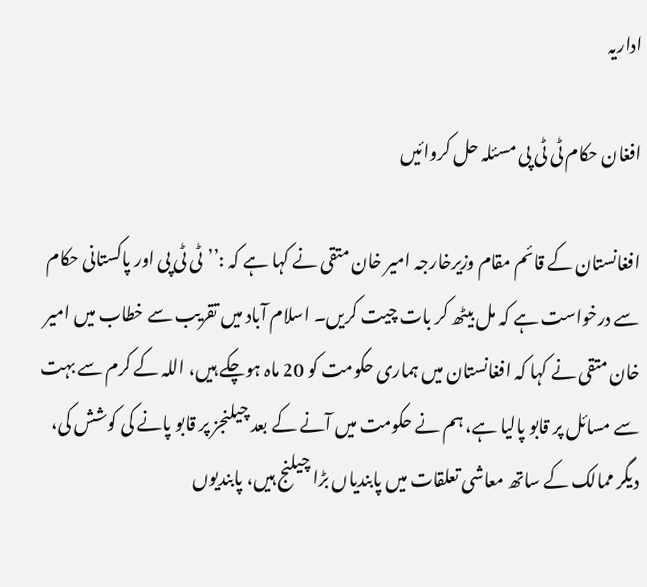اداریہ

افغان حکام ٹی ٹی پی مسئلہ حل کروائیں

افغانستان کے قائم مقام وزیرخارجہ امیر خان متقی نے کہا ہے کہ :’’ٹی ٹی پی اور پاکستانی حکام سے درخواست ہے کہ مل بیٹھ کر بات چیت کریں۔ اسلام آباد میں تقریب سے خطاب میں امیر خان متقی نے کہا کہ افغانستان میں ہماری حکومت کو 20 ماہ ہوچکے ہیں، اللہ کے کرم سے بہت سے مسائل پر قابو پالیا ہے، ہم نے حکومت میں آنے کے بعد چیلنجز پر قابو پانے کی کوشش کی، دیگر ممالک کے ساتھ معاشی تعلقات میں پابندیاں بڑا چیلنج ہیں، پابندیوں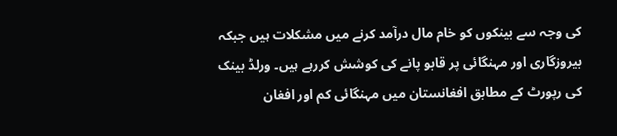کی وجہ سے بینکوں کو خام مال درآمد کرنے میں مشکلات ہیں جبکہ بیروزگاری اور مہنگائی پر قابو پانے کی کوشش کررہے ہیں۔ ورلڈ بینک کی رپورٹ کے مطابق افغانستان میں مہنگائی کم اور افغان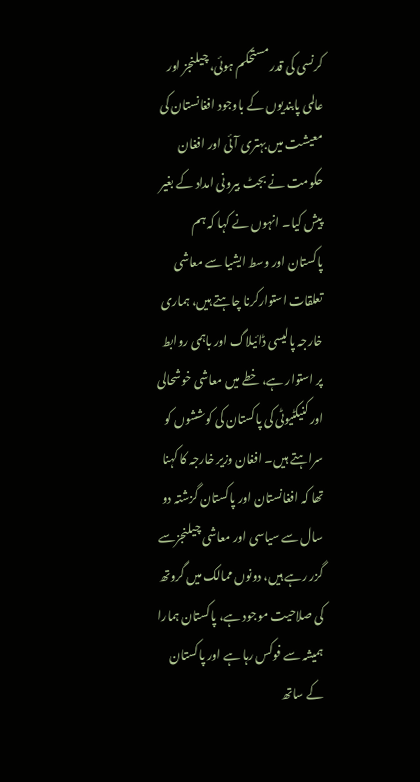کرنسی کی قدر مستحکم ہوئی، چیلنجز اور عالمی پابندیوں کے باوجود افغانستان کی معیشت میں بہتری آئی اور افغان حکومت نے بجٹ بیرونی امداد کے بغیر پیش کیا۔ انہوں نے کہا کہ ہم پاکستان اور وسط ایشیا سے معاشی تعلقات استوارکرنا چاہتے ہیں، ہماری خارجہ پالیسی ڈائیلاگ اور باہمی روابط پر استوار ہے، خطے میں معاشی خوشحالی اور کنیکٹیوٹی کی پاکستان کی کوششوں کو سراہتے ہیں۔ افغان وزیر خارجہ کا کہنا تھا کہ افغانستان اور پاکستان گزشتہ دو سال سے سیاسی اور معاشی چیلنجزسے گزر رہے ہیں، دونوں ممالک میں گروتھ کی صلاحیت موجود ہے، پاکستان ہمارا ہمیشہ سے فوکس رہا ہے اور پاکستان کے ساتھ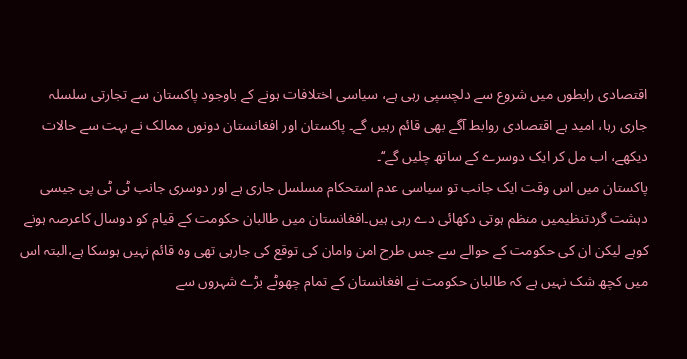اقتصادی رابطوں میں شروع سے دلچسپی رہی ہے، سیاسی اختلافات ہونے کے باوجود پاکستان سے تجارتی سلسلہ جاری رہا، امید ہے اقتصادی روابط آگے بھی قائم رہیں گے۔ پاکستان اور افغانستان دونوں ممالک نے بہت سے حالات دیکھے، اب مل کر ایک دوسرے کے ساتھ چلیں گے‘‘۔
پاکستان میں اس وقت ایک جانب تو سیاسی عدم استحکام مسلسل جاری ہے اور دوسری جانب ٹی ٹی پی جیسی دہشت گردتنظیمیں منظم ہوتی دکھائی دے رہی ہیں۔افغانستان میں طالبان حکومت کے قیام کو دوسال کاعرصہ ہونے کوہے لیکن ان کی حکومت کے حوالے سے جس طرح امن وامان کی توقع کی جارہی تھی وہ قائم نہیں ہوسکا ہے،البتہ اس میں کچھ شک نہیں ہے کہ طالبان حکومت نے افغانستان کے تمام چھوٹے بڑے شہروں سے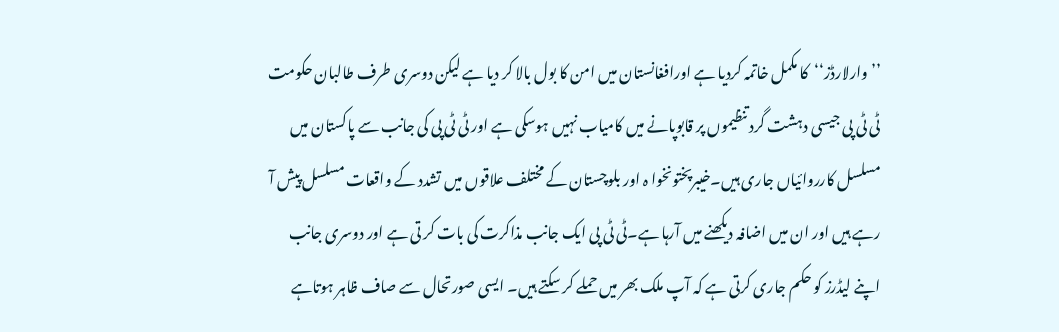’’وارلارڈز‘‘کا مکمل خاتمہ کردیا ہے اورافغانستان میں امن کا بول بالا کر دیا ہے لیکن دوسری طرف طالبان حکومت ٹی ٹی پی جیسی دہشت گرد تنظیموں پر قابوپانے میں کامیاب نہیں ہوسکی ہے اور ٹی ٹی پی کی جانب سے پاکستان میں مسلسل کارروائیاں جاری ہیں۔خیبرپختونخوا ہ اور بلوچستان کے مختلف علاقوں میں تشدد کے واقعات مسلسل پیش آ رہے ہیں اور ان میں اضافہ دیکھنے میں آرہا ہے۔ٹی ٹی پی ایک جانب مذاکرت کی بات کر تی ہے اور دوسری جانب اپنے لیڈرز کو حکم جاری کرتی ہے کہ آپ ملک بھر میں حملے کر سکتے ہیں۔ ایسی صورتحال سے صاف ظاہر ہوتاہے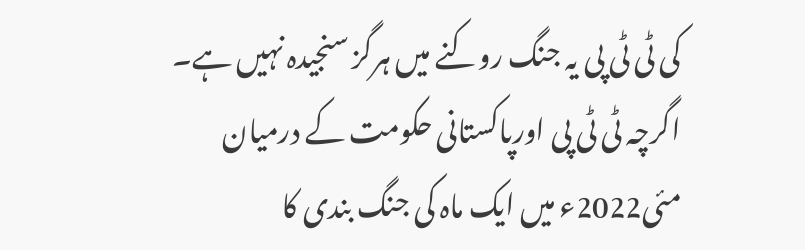کی ٹی ٹی پی یہ جنگ روکنے میں ہرگز سنجیدہ نہیں ہے۔ اگرچہ ٹی ٹی پی اورپاکستانی حکومت کے درمیان مئی2022ء میں ایک ماہ کی جنگ بندی کا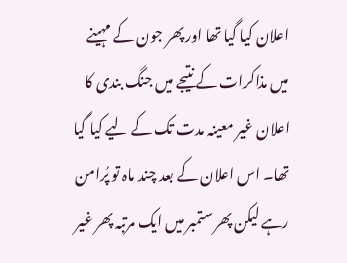اعلان کیا گیا تھا اور پھر جون کے مہینے میں مذاکرات کے نتیجے میں جنگ بندی کا اعلان غیر معینہ مدت تک کے لیے کیا گیا تھا۔ اس اعلان کے بعد چند ماہ تو پُرامن رہے لیکن پھر ستمبر میں ایک مرتبہ پھر غیر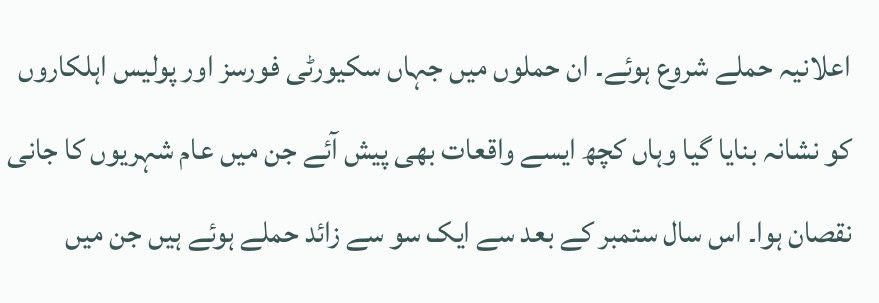اعلانیہ حملے شروع ہوئے۔ ان حملوں میں جہاں سکیورٹی فورسز اور پولیس اہلکاروں کو نشانہ بنایا گیا وہاں کچھ ایسے واقعات بھی پیش آئے جن میں عام شہریوں کا جانی نقصان ہوا۔ اس سال ستمبر کے بعد سے ایک سو سے زائد حملے ہوئے ہیں جن میں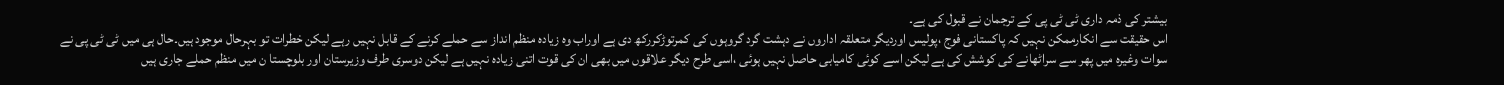بیشتر کی ذمہ داری ٹی ٹی پی کے ترجمان نے قبول کی ہے۔
اس حقیقت سے انکارممکن نہیں کہ پاکستانی فوج ،پولیس اوردیگر متعلقہ اداروں نے دہشت گرد گروہوں کی کمرتوڑکررکھ دی ہے اوراب وہ زیادہ منظم انداز سے حملے کرنے کے قابل نہیں رہے لیکن خطرات تو بہرحال موجود ہیں۔حال ہی میں ٹی ٹی پی نے سوات وغیرہ میں پھر سے سراٹھانے کی کوشش کی ہے لیکن اسے کوئی کامیابی حاصل نہیں ہوئی ،اسی طرح دیگر علاقوں میں بھی ان کی قوت اتنی زیادہ نہیں ہے لیکن دوسری طرف وزیرستان اور بلوچستا ن میں منظم حملے جاری ہیں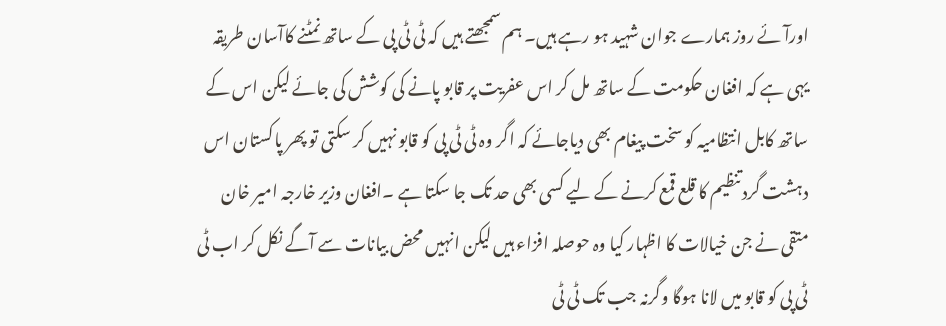اورآئے روز ہمارے جوان شہید ہو رہے ہیں۔ ہم سمجھتے ہیں کہ ٹی ٹی پی کے ساتھ نمٹنے کاآسان طریقہ یہی ہے کہ افغان حکومت کے ساتھ مل کر اس عفریت پر قابو پانے کی کوشش کی جائے لیکن اس کے ساتھ کابل انتظامیہ کو سخت پیغام بھی دیاجائے کہ اگر وہ ٹی ٹی پی کو قابو نہیں کر سکتی تو پھر پاکستان اس دہشت گرد تنظیم کا قلع قمع کرنے کے لیے کسی بھی حد تک جا سکتا ہے ۔افغان وزیر خارجہ امیر خان متقی نے جن خیالات کا اظہار کیا وہ حوصلہ افزاء ہیں لیکن انہیں محض بیانات سے آگے نکل کر اب ٹی ٹی پی کو قابو میں لانا ہوگا وگرنہ جب تک ٹی ٹی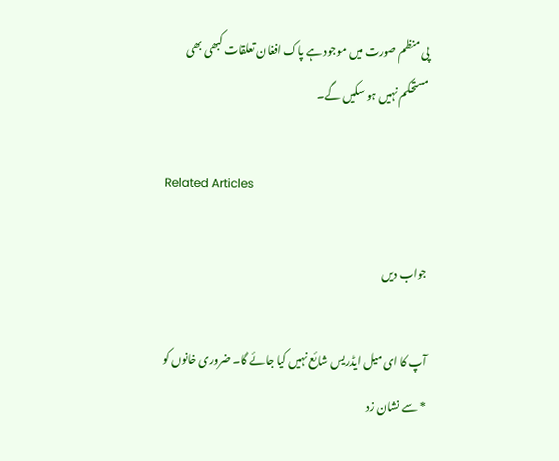پی منظم صورت میں موجود ہے پاک افغان تعلقات کبھی بھی مستحکم نہیں ہو سکیں گے۔

Related Articles

جواب دیں

آپ کا ای میل ایڈریس شائع نہیں کیا جائے گا۔ ضروری خانوں کو * سے نشان زد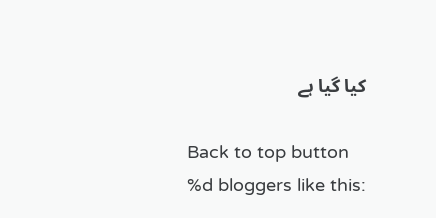کیا گیا ہے

Back to top button
%d bloggers like this: